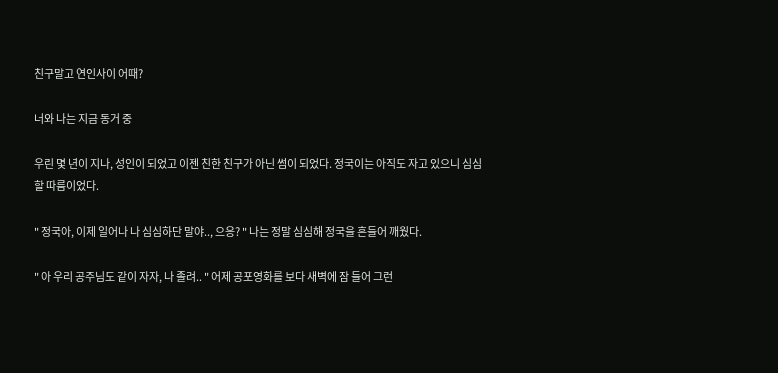친구말고 연인사이 어때?

너와 나는 지금 동거 중

우린 몇 년이 지나, 성인이 되었고 이젠 친한 친구가 아닌 썸이 되었다. 정국이는 아직도 자고 있으니 심심할 따름이었다.

" 정국아, 이제 일어나 나 심심하단 말야.., 으응? " 나는 정말 심심해 정국을 흔들어 깨웠다.

" 아 우리 공주님도 같이 자자, 나 졸려.. " 어제 공포영화를 보다 새벽에 잠 들어 그런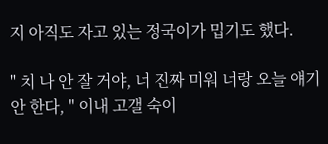지 아직도 자고 있는 정국이가 밉기도 했다.

" 치 나 안 잘 거야, 너 진짜 미워 너랑 오늘 얘기 안 한다, " 이내 고갤 숙이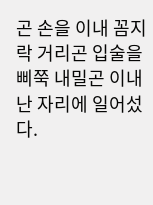곤 손을 이내 꼼지락 거리곤 입술을 삐쭉 내밀곤 이내 난 자리에 일어섰다.